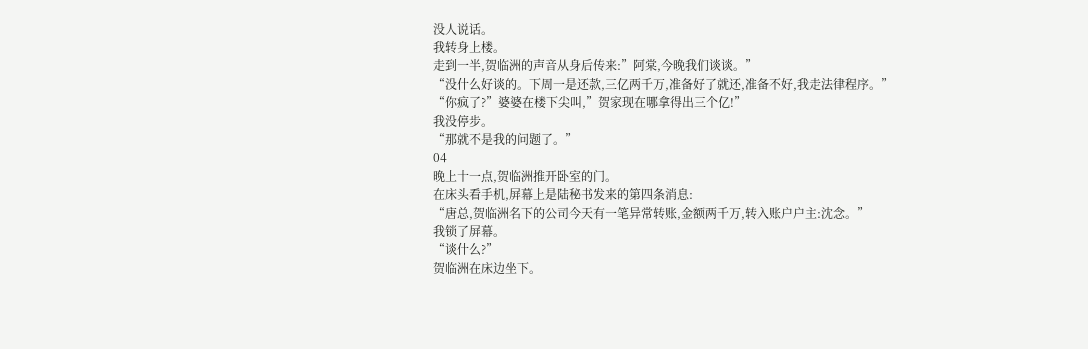没人说话。
我转身上楼。
走到一半,贺临洲的声音从身后传来:”阿棠,今晚我们谈谈。”
“没什么好谈的。下周一是还款,三亿两千万,准备好了就还,准备不好,我走法律程序。”
“你疯了?”婆婆在楼下尖叫,”贺家现在哪拿得出三个亿!”
我没停步。
“那就不是我的问题了。”
04
晚上十一点,贺临洲推开卧室的门。
在床头看手机,屏幕上是陆秘书发来的第四条消息:
“唐总,贺临洲名下的公司今天有一笔异常转账,金额两千万,转入账户户主:沈念。”
我锁了屏幕。
“谈什么?”
贺临洲在床边坐下。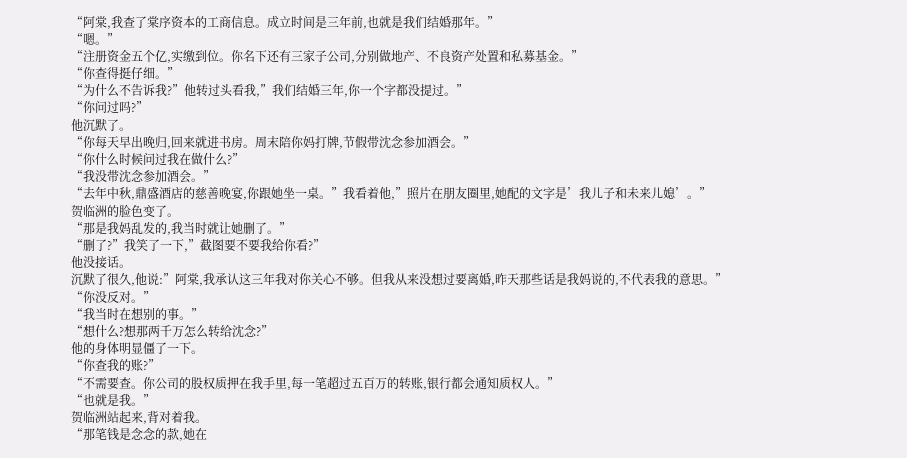“阿棠,我查了棠序资本的工商信息。成立时间是三年前,也就是我们结婚那年。”
“嗯。”
“注册资金五个亿,实缴到位。你名下还有三家子公司,分别做地产、不良资产处置和私募基金。”
“你查得挺仔细。”
“为什么不告诉我?”他转过头看我,”我们结婚三年,你一个字都没提过。”
“你问过吗?”
他沉默了。
“你每天早出晚归,回来就进书房。周末陪你妈打牌,节假带沈念参加酒会。”
“你什么时候问过我在做什么?”
“我没带沈念参加酒会。”
“去年中秋,鼎盛酒店的慈善晚宴,你跟她坐一桌。”我看着他,”照片在朋友圈里,她配的文字是’我儿子和未来儿媳’。”
贺临洲的脸色变了。
“那是我妈乱发的,我当时就让她删了。”
“删了?”我笑了一下,”截图要不要我给你看?”
他没接话。
沉默了很久,他说:”阿棠,我承认这三年我对你关心不够。但我从来没想过要离婚,昨天那些话是我妈说的,不代表我的意思。”
“你没反对。”
“我当时在想别的事。”
“想什么?想那两千万怎么转给沈念?”
他的身体明显僵了一下。
“你查我的账?”
“不需要查。你公司的股权质押在我手里,每一笔超过五百万的转账,银行都会通知质权人。”
“也就是我。”
贺临洲站起来,背对着我。
“那笔钱是念念的款,她在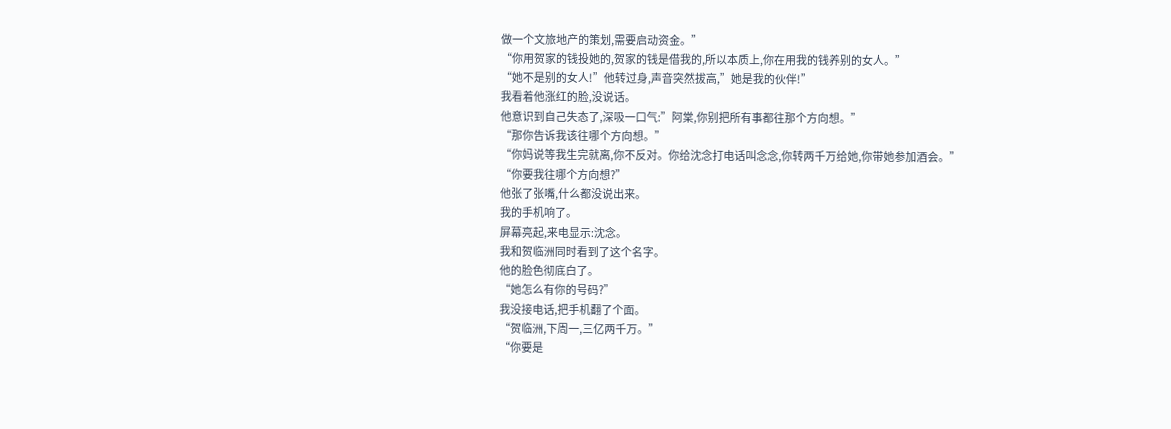做一个文旅地产的策划,需要启动资金。”
“你用贺家的钱投她的,贺家的钱是借我的,所以本质上,你在用我的钱养别的女人。”
“她不是别的女人!”他转过身,声音突然拔高,”她是我的伙伴!”
我看着他涨红的脸,没说话。
他意识到自己失态了,深吸一口气:”阿棠,你别把所有事都往那个方向想。”
“那你告诉我该往哪个方向想。”
“你妈说等我生完就离,你不反对。你给沈念打电话叫念念,你转两千万给她,你带她参加酒会。”
“你要我往哪个方向想?”
他张了张嘴,什么都没说出来。
我的手机响了。
屏幕亮起,来电显示:沈念。
我和贺临洲同时看到了这个名字。
他的脸色彻底白了。
“她怎么有你的号码?”
我没接电话,把手机翻了个面。
“贺临洲,下周一,三亿两千万。”
“你要是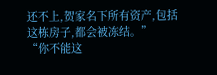还不上,贺家名下所有资产,包括这栋房子,都会被冻结。”
“你不能这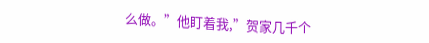么做。”他盯着我,”贺家几千个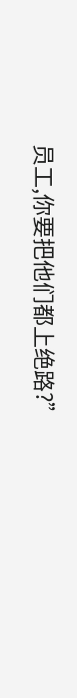员工,你要把他们都上绝路?”